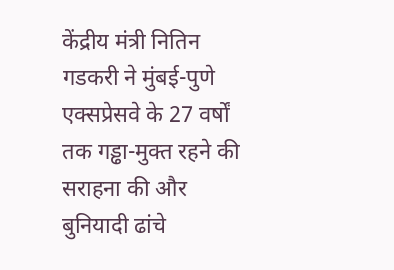केंद्रीय मंत्री नितिन गडकरी ने मुंबई-पुणे एक्सप्रेसवे के 27 वर्षों तक गड्ढा-मुक्त रहने की सराहना की और बुनियादी ढांचे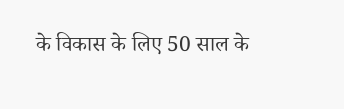के विकास के लिए 50 साल के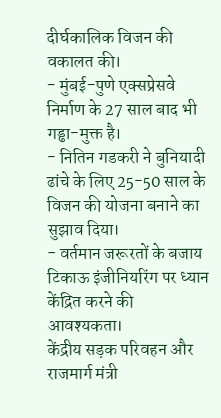दीर्घकालिक विजन की वकालत की।
- मुंबई-पुणे एक्सप्रेसवे निर्माण के 27 साल बाद भी गड्ढा-मुक्त है।
- नितिन गडकरी ने बुनियादी ढांचे के लिए 25-50 साल के विजन की योजना बनाने का सुझाव दिया।
- वर्तमान जरूरतों के बजाय टिकाऊ इंजीनियरिंग पर ध्यान केंद्रित करने की आवश्यकता।
केंद्रीय सड़क परिवहन और राजमार्ग मंत्री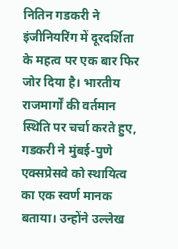नितिन गडकरी ने इंजीनियरिंग में दूरदर्शिता के महत्व पर एक बार फिर जोर दिया है। भारतीय राजमार्गों की वर्तमान स्थिति पर चर्चा करते हुए, गडकरी ने मुंबई-पुणे एक्सप्रेसवे को स्थायित्व का एक स्वर्ण मानक बताया। उन्होंने उल्लेख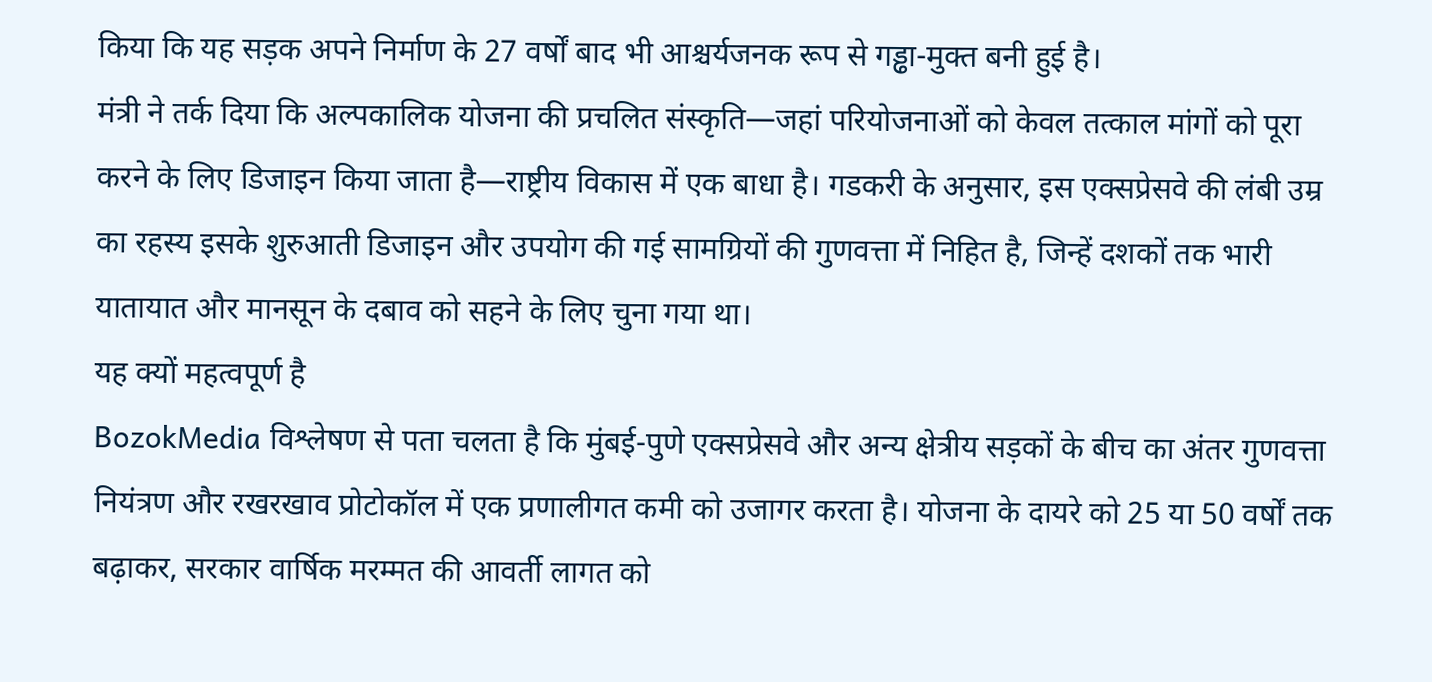किया कि यह सड़क अपने निर्माण के 27 वर्षों बाद भी आश्चर्यजनक रूप से गड्ढा-मुक्त बनी हुई है।
मंत्री ने तर्क दिया कि अल्पकालिक योजना की प्रचलित संस्कृति—जहां परियोजनाओं को केवल तत्काल मांगों को पूरा करने के लिए डिजाइन किया जाता है—राष्ट्रीय विकास में एक बाधा है। गडकरी के अनुसार, इस एक्सप्रेसवे की लंबी उम्र का रहस्य इसके शुरुआती डिजाइन और उपयोग की गई सामग्रियों की गुणवत्ता में निहित है, जिन्हें दशकों तक भारी यातायात और मानसून के दबाव को सहने के लिए चुना गया था।
यह क्यों महत्वपूर्ण है
BozokMedia विश्लेषण से पता चलता है कि मुंबई-पुणे एक्सप्रेसवे और अन्य क्षेत्रीय सड़कों के बीच का अंतर गुणवत्ता नियंत्रण और रखरखाव प्रोटोकॉल में एक प्रणालीगत कमी को उजागर करता है। योजना के दायरे को 25 या 50 वर्षों तक बढ़ाकर, सरकार वार्षिक मरम्मत की आवर्ती लागत को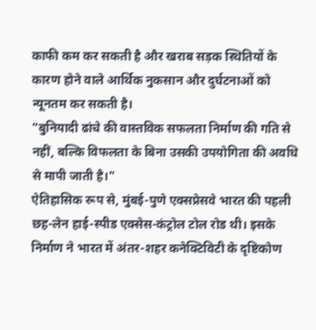काफी कम कर सकती है और खराब सड़क स्थितियों के कारण होने वाले आर्थिक नुकसान और दुर्घटनाओं को न्यूनतम कर सकती है।
"बुनियादी ढांचे की वास्तविक सफलता निर्माण की गति से नहीं, बल्कि विफलता के बिना उसकी उपयोगिता की अवधि से मापी जाती है।"
ऐतिहासिक रूप से, मुंबई-पुणे एक्सप्रेसवे भारत की पहली छह-लेन हाई-स्पीड एक्सेस-कंट्रोल टोल रोड थी। इसके निर्माण ने भारत में अंतर-शहर कनेक्टिविटी के दृष्टिकोण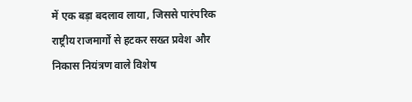में एक बड़ा बदलाव लाया, जिससे पारंपरिक राष्ट्रीय राजमार्गों से हटकर सख्त प्रवेश और निकास नियंत्रण वाले विशेष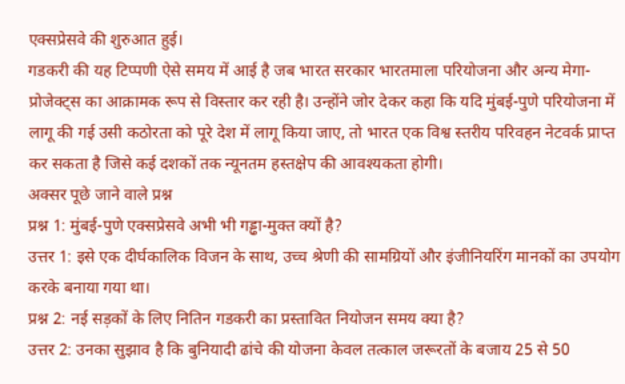एक्सप्रेसवे की शुरुआत हुई।
गडकरी की यह टिप्पणी ऐसे समय में आई है जब भारत सरकार भारतमाला परियोजना और अन्य मेगा-प्रोजेक्ट्स का आक्रामक रूप से विस्तार कर रही है। उन्होंने जोर देकर कहा कि यदि मुंबई-पुणे परियोजना में लागू की गई उसी कठोरता को पूरे देश में लागू किया जाए, तो भारत एक विश्व स्तरीय परिवहन नेटवर्क प्राप्त कर सकता है जिसे कई दशकों तक न्यूनतम हस्तक्षेप की आवश्यकता होगी।
अक्सर पूछे जाने वाले प्रश्न
प्रश्न 1: मुंबई-पुणे एक्सप्रेसवे अभी भी गड्ढा-मुक्त क्यों है?
उत्तर 1: इसे एक दीर्घकालिक विजन के साथ, उच्च श्रेणी की सामग्रियों और इंजीनियरिंग मानकों का उपयोग करके बनाया गया था।
प्रश्न 2: नई सड़कों के लिए नितिन गडकरी का प्रस्तावित नियोजन समय क्या है?
उत्तर 2: उनका सुझाव है कि बुनियादी ढांचे की योजना केवल तत्काल जरूरतों के बजाय 25 से 50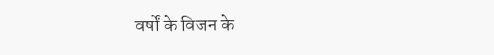वर्षों के विजन के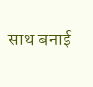साथ बनाई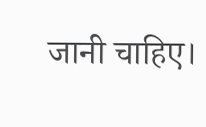जानी चाहिए।